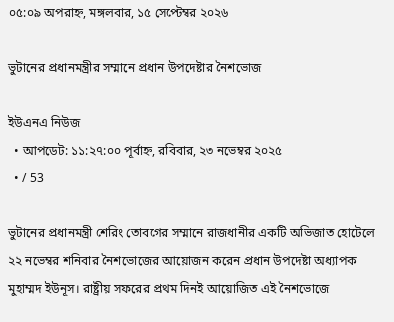০৫:০৯ অপরাহ্ন, মঙ্গলবার, ১৫ সেপ্টেম্বর ২০২৬

ভুটানের প্রধানমন্ত্রীর সম্মানে প্রধান উপদেষ্টার নৈশভোজ

ইউএনএ নিউজ
  • আপডেট: ১১:২৭:০০ পূর্বাহ্ন, রবিবার, ২৩ নভেম্বর ২০২৫
  • / 53

ভুটানের প্রধানমন্ত্রী শেরিং তোবগের সম্মানে রাজধানীর একটি অভিজাত হোটেলে ২২ নভেম্বর শনিবার নৈশভোজের আয়োজন করেন প্রধান উপদেষ্টা অধ্যাপক মুহাম্মদ ইউনূস। রাষ্ট্রীয় সফরের প্রথম দিনই আয়োজিত এই নৈশভোজে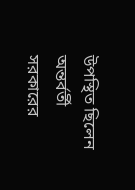উপস্থিত ছিলেন অন্তর্বর্তী সরকারের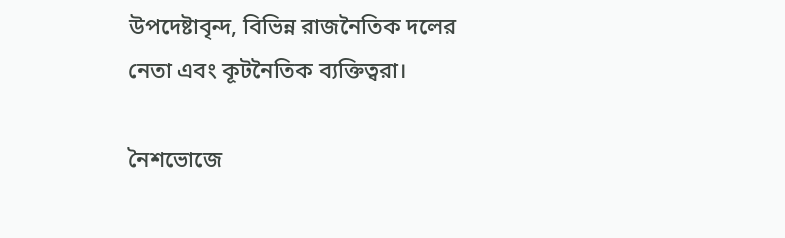উপদেষ্টাবৃন্দ, বিভিন্ন রাজনৈতিক দলের নেতা এবং কূটনৈতিক ব্যক্তিত্বরা।

নৈশভোজে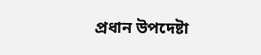প্রধান উপদেষ্টা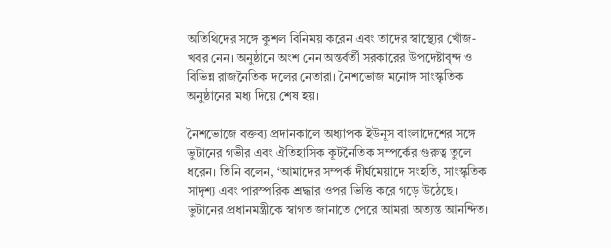অতিথিদের সঙ্গে কুশল বিনিময় করেন এবং তাদের স্বাস্থ্যের খোঁজ-খবর নেন। অনুষ্ঠানে অংশ নেন অন্তর্বর্তী সরকারের উপদেষ্টাবৃন্দ ও বিভিন্ন রাজনৈতিক দলের নেতারা। নৈশভোজ মনোঙ্গ সাংস্কৃতিক অনুষ্ঠানের মধ্য দিয়ে শেষ হয়।

নৈশভোজে বক্তব্য প্রদানকালে অধ্যাপক ইউনূস বাংলাদেশের সঙ্গে ভুটানের গভীর এবং ঐতিহাসিক কূটনৈতিক সম্পর্কের গুরুত্ব তুলে ধরেন। তিনি বলেন, ‘আমাদের সম্পর্ক দীর্ঘমেয়াদে সংহতি, সাংস্কৃতিক সাদৃশ্য এবং পারস্পরিক শ্রদ্ধার ওপর ভিত্তি করে গড়ে উঠেছে। ভুটানের প্রধানমন্ত্রীকে স্বাগত জানাতে পেরে আমরা অত্যন্ত আনন্দিত।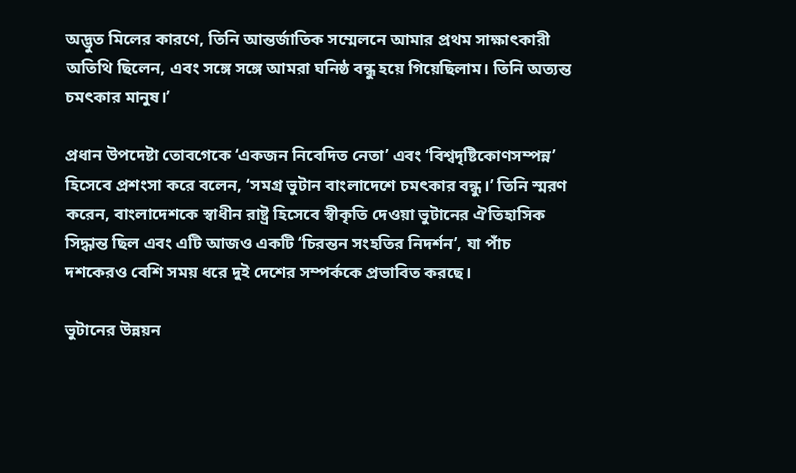অদ্ভুত মিলের কারণে, তিনি আন্তর্জাতিক সম্মেলনে আমার প্রথম সাক্ষাৎকারী অতিথি ছিলেন, এবং সঙ্গে সঙ্গে আমরা ঘনিষ্ঠ বন্ধু হয়ে গিয়েছিলাম। তিনি অত্যন্ত চমৎকার মানুষ।’

প্রধান উপদেষ্টা তোবগেকে ‘একজন নিবেদিত নেতা’ এবং ‘বিশ্বদৃষ্টিকোণসম্পন্ন’ হিসেবে প্রশংসা করে বলেন, ‘সমগ্র ভুটান বাংলাদেশে চমৎকার বন্ধু।’ তিনি স্মরণ করেন, বাংলাদেশকে স্বাধীন রাষ্ট্র হিসেবে স্বীকৃতি দেওয়া ভুটানের ঐতিহাসিক সিদ্ধান্ত ছিল এবং এটি আজও একটি ‘চিরন্তন সংহতির নিদর্শন’, যা পাঁচ দশকেরও বেশি সময় ধরে দুই দেশের সম্পর্ককে প্রভাবিত করছে।

ভুটানের উন্নয়ন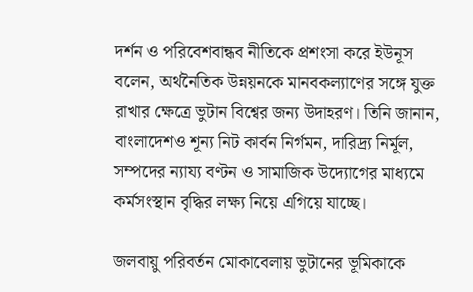দর্শন ও পরিবেশবান্ধব নীতিকে প্রশংসা করে ইউনূস বলেন, অর্থনৈতিক উন্নয়নকে মানবকল্যাণের সঙ্গে যুক্ত রাখার ক্ষেত্রে ভুটান বিশ্বের জন্য উদাহরণ। তিনি জানান, বাংলাদেশও শূন্য নিট কার্বন নির্গমন, দারিদ্র্য নির্মূল, সম্পদের ন্যায্য বণ্টন ও সামাজিক উদ্যোগের মাধ্যমে কর্মসংস্থান বৃদ্ধির লক্ষ্য নিয়ে এগিয়ে যাচ্ছে।

জলবায়ু পরিবর্তন মোকাবেলায় ভুটানের ভূমিকাকে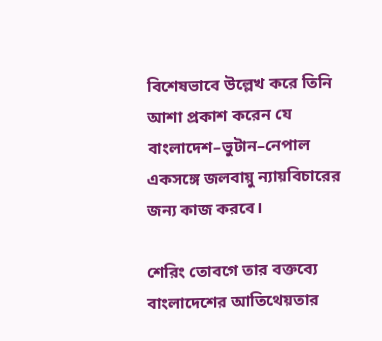বিশেষভাবে উল্লেখ করে তিনি আশা প্রকাশ করেন যে বাংলাদেশ–ভুটান–নেপাল একসঙ্গে জলবায়ু ন্যায়বিচারের জন্য কাজ করবে।

শেরিং তোবগে তার বক্তব্যে বাংলাদেশের আতিথেয়তার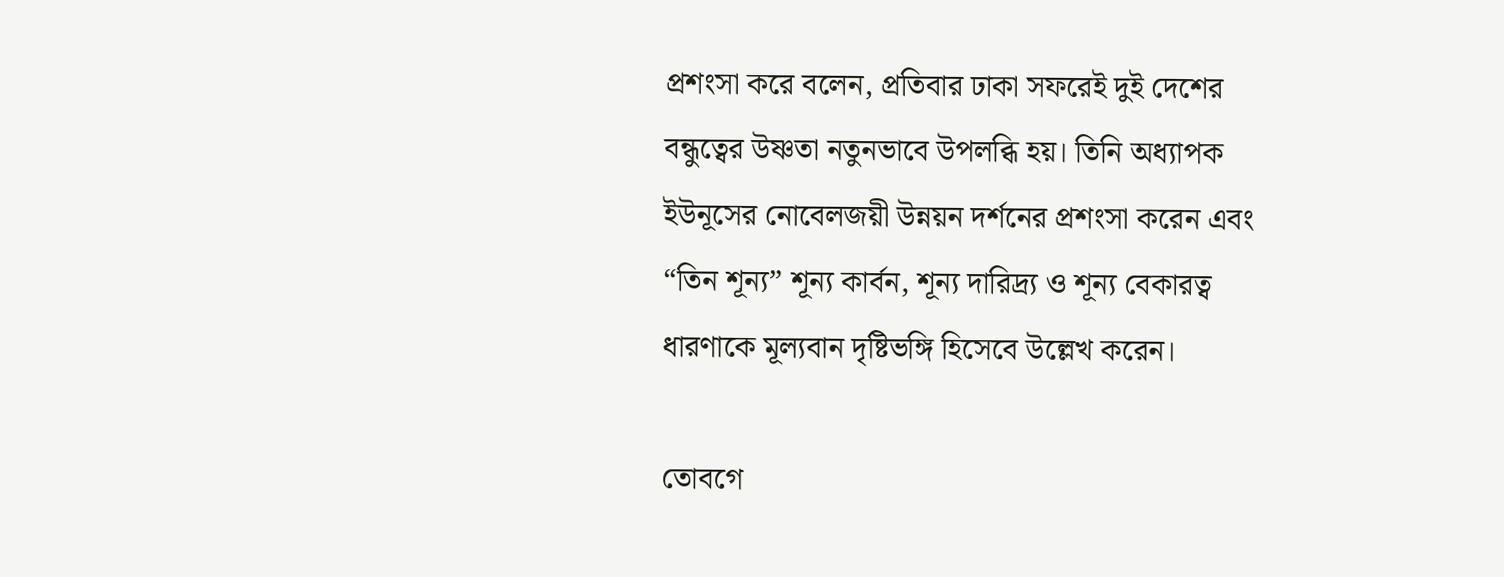প্রশংসা করে বলেন, প্রতিবার ঢাকা সফরেই দুই দেশের বন্ধুত্বের উষ্ণতা নতুনভাবে উপলব্ধি হয়। তিনি অধ্যাপক ইউনূসের নোবেলজয়ী উন্নয়ন দর্শনের প্রশংসা করেন এবং “তিন শূন্য” শূন্য কার্বন, শূন্য দারিদ্র্য ও শূন্য বেকারত্ব ধারণাকে মূল্যবান দৃষ্টিভঙ্গি হিসেবে উল্লেখ করেন।

তোবগে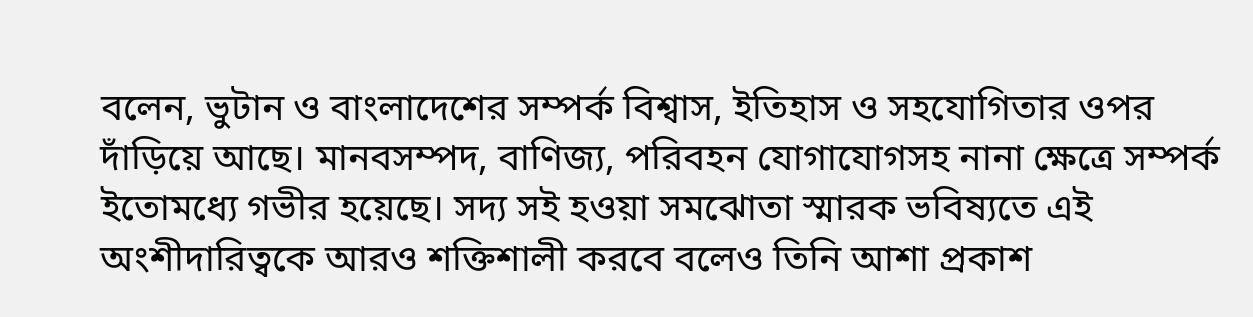বলেন, ভুটান ও বাংলাদেশের সম্পর্ক বিশ্বাস, ইতিহাস ও সহযোগিতার ওপর দাঁড়িয়ে আছে। মানবসম্পদ, বাণিজ্য, পরিবহন যোগাযোগসহ নানা ক্ষেত্রে সম্পর্ক ইতোমধ্যে গভীর হয়েছে। সদ্য সই হওয়া সমঝোতা স্মারক ভবিষ্যতে এই অংশীদারিত্বকে আরও শক্তিশালী করবে বলেও তিনি আশা প্রকাশ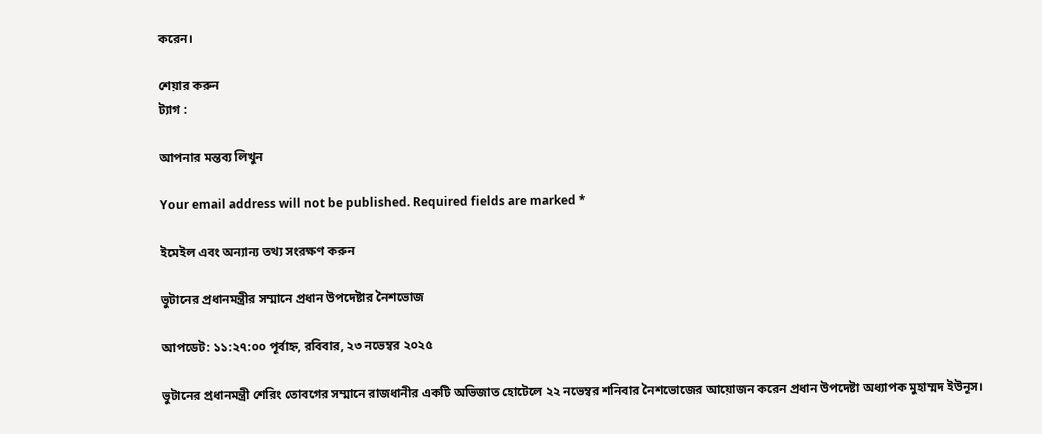করেন।

শেয়ার করুন
ট্যাগ :

আপনার মন্তব্য লিখুন

Your email address will not be published. Required fields are marked *

ইমেইল এবং অন্যান্য তথ্য সংরক্ষণ করুন

ভুটানের প্রধানমন্ত্রীর সম্মানে প্রধান উপদেষ্টার নৈশভোজ

আপডেট: ১১:২৭:০০ পূর্বাহ্ন, রবিবার, ২৩ নভেম্বর ২০২৫

ভুটানের প্রধানমন্ত্রী শেরিং তোবগের সম্মানে রাজধানীর একটি অভিজাত হোটেলে ২২ নভেম্বর শনিবার নৈশভোজের আয়োজন করেন প্রধান উপদেষ্টা অধ্যাপক মুহাম্মদ ইউনূস।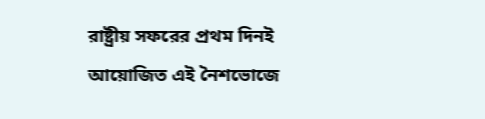রাষ্ট্রীয় সফরের প্রথম দিনই আয়োজিত এই নৈশভোজে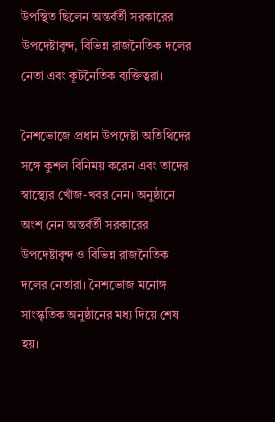উপস্থিত ছিলেন অন্তর্বর্তী সরকারের উপদেষ্টাবৃন্দ, বিভিন্ন রাজনৈতিক দলের নেতা এবং কূটনৈতিক ব্যক্তিত্বরা।

নৈশভোজে প্রধান উপদেষ্টা অতিথিদের সঙ্গে কুশল বিনিময় করেন এবং তাদের স্বাস্থ্যের খোঁজ-খবর নেন। অনুষ্ঠানে অংশ নেন অন্তর্বর্তী সরকারের উপদেষ্টাবৃন্দ ও বিভিন্ন রাজনৈতিক দলের নেতারা। নৈশভোজ মনোঙ্গ সাংস্কৃতিক অনুষ্ঠানের মধ্য দিয়ে শেষ হয়।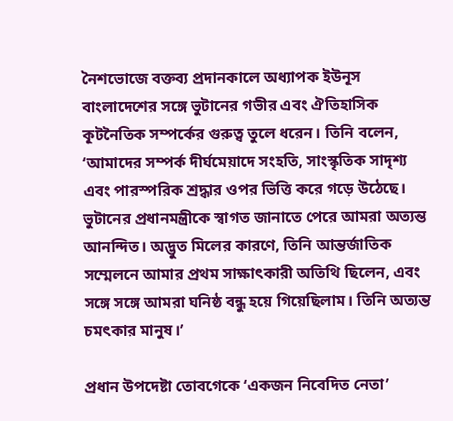নৈশভোজে বক্তব্য প্রদানকালে অধ্যাপক ইউনূস বাংলাদেশের সঙ্গে ভুটানের গভীর এবং ঐতিহাসিক কূটনৈতিক সম্পর্কের গুরুত্ব তুলে ধরেন। তিনি বলেন, ‘আমাদের সম্পর্ক দীর্ঘমেয়াদে সংহতি, সাংস্কৃতিক সাদৃশ্য এবং পারস্পরিক শ্রদ্ধার ওপর ভিত্তি করে গড়ে উঠেছে। ভুটানের প্রধানমন্ত্রীকে স্বাগত জানাতে পেরে আমরা অত্যন্ত আনন্দিত। অদ্ভুত মিলের কারণে, তিনি আন্তর্জাতিক সম্মেলনে আমার প্রথম সাক্ষাৎকারী অতিথি ছিলেন, এবং সঙ্গে সঙ্গে আমরা ঘনিষ্ঠ বন্ধু হয়ে গিয়েছিলাম। তিনি অত্যন্ত চমৎকার মানুষ।’

প্রধান উপদেষ্টা তোবগেকে ‘একজন নিবেদিত নেতা’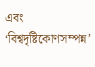এবং ‘বিশ্বদৃষ্টিকোণসম্পন্ন’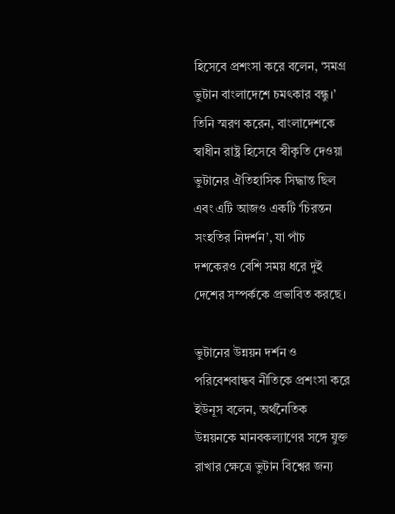হিসেবে প্রশংসা করে বলেন, ‘সমগ্র ভুটান বাংলাদেশে চমৎকার বন্ধু।’ তিনি স্মরণ করেন, বাংলাদেশকে স্বাধীন রাষ্ট্র হিসেবে স্বীকৃতি দেওয়া ভুটানের ঐতিহাসিক সিদ্ধান্ত ছিল এবং এটি আজও একটি ‘চিরন্তন সংহতির নিদর্শন’, যা পাঁচ দশকেরও বেশি সময় ধরে দুই দেশের সম্পর্ককে প্রভাবিত করছে।

ভুটানের উন্নয়ন দর্শন ও পরিবেশবান্ধব নীতিকে প্রশংসা করে ইউনূস বলেন, অর্থনৈতিক উন্নয়নকে মানবকল্যাণের সঙ্গে যুক্ত রাখার ক্ষেত্রে ভুটান বিশ্বের জন্য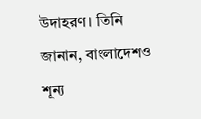উদাহরণ। তিনি জানান, বাংলাদেশও শূন্য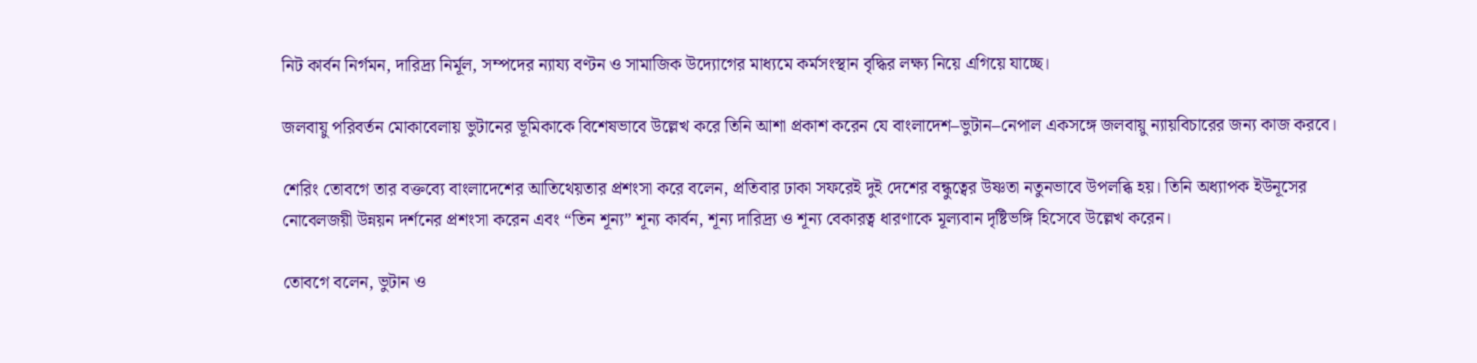নিট কার্বন নির্গমন, দারিদ্র্য নির্মূল, সম্পদের ন্যায্য বণ্টন ও সামাজিক উদ্যোগের মাধ্যমে কর্মসংস্থান বৃদ্ধির লক্ষ্য নিয়ে এগিয়ে যাচ্ছে।

জলবায়ু পরিবর্তন মোকাবেলায় ভুটানের ভূমিকাকে বিশেষভাবে উল্লেখ করে তিনি আশা প্রকাশ করেন যে বাংলাদেশ–ভুটান–নেপাল একসঙ্গে জলবায়ু ন্যায়বিচারের জন্য কাজ করবে।

শেরিং তোবগে তার বক্তব্যে বাংলাদেশের আতিথেয়তার প্রশংসা করে বলেন, প্রতিবার ঢাকা সফরেই দুই দেশের বন্ধুত্বের উষ্ণতা নতুনভাবে উপলব্ধি হয়। তিনি অধ্যাপক ইউনূসের নোবেলজয়ী উন্নয়ন দর্শনের প্রশংসা করেন এবং “তিন শূন্য” শূন্য কার্বন, শূন্য দারিদ্র্য ও শূন্য বেকারত্ব ধারণাকে মূল্যবান দৃষ্টিভঙ্গি হিসেবে উল্লেখ করেন।

তোবগে বলেন, ভুটান ও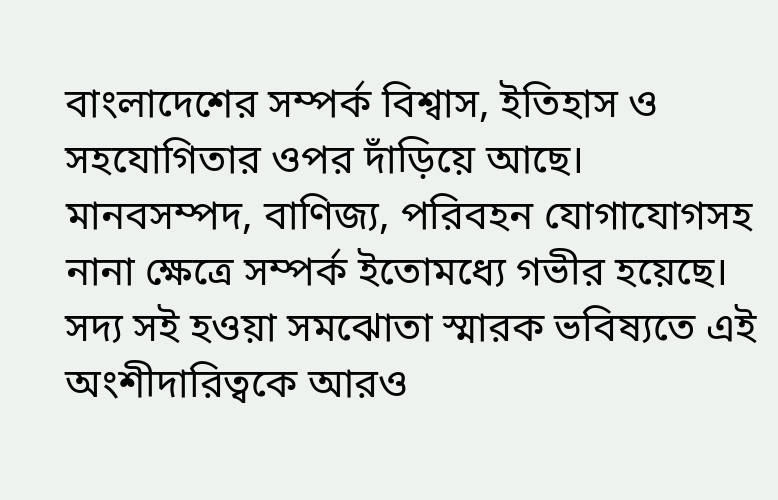বাংলাদেশের সম্পর্ক বিশ্বাস, ইতিহাস ও সহযোগিতার ওপর দাঁড়িয়ে আছে। মানবসম্পদ, বাণিজ্য, পরিবহন যোগাযোগসহ নানা ক্ষেত্রে সম্পর্ক ইতোমধ্যে গভীর হয়েছে। সদ্য সই হওয়া সমঝোতা স্মারক ভবিষ্যতে এই অংশীদারিত্বকে আরও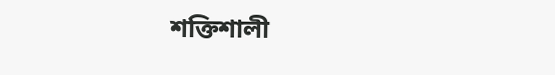শক্তিশালী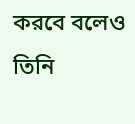করবে বলেও তিনি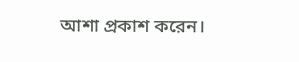আশা প্রকাশ করেন।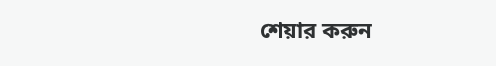শেয়ার করুন